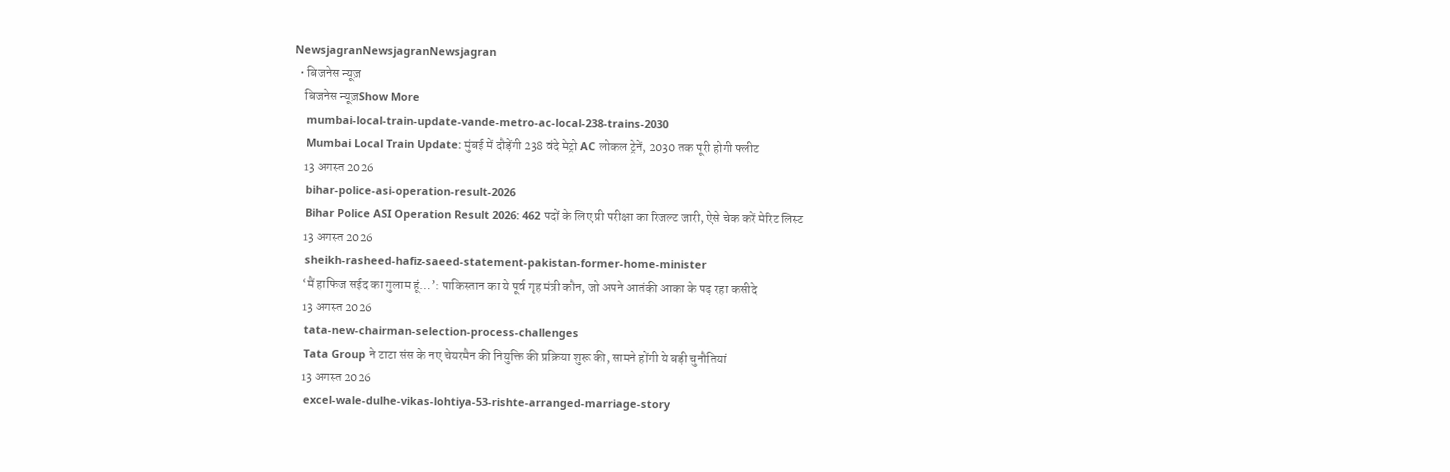NewsjagranNewsjagranNewsjagran
  • बिजनेस न्यूज़
    बिजनेस न्यूज़Show More
    mumbai-local-train-update-vande-metro-ac-local-238-trains-2030
    Mumbai Local Train Update: मुंबई में दौड़ेंगी 238 वंदे मेट्रो AC लोकल ट्रेनें, 2030 तक पूरी होगी फ्लीट
    13 अगस्त 2026
    bihar-police-asi-operation-result-2026
    Bihar Police ASI Operation Result 2026: 462 पदों के लिए प्री परीक्षा का रिजल्ट जारी, ऐसे चेक करें मेरिट लिस्ट
    13 अगस्त 2026
    sheikh-rasheed-hafiz-saeed-statement-pakistan-former-home-minister
    ‘मैं हाफिज सईद का गुलाम हूं…’: पाकिस्तान का ये पूर्व गृह मंत्री कौन, जो अपने आतंकी आका के पढ़ रहा कसीदे
    13 अगस्त 2026
    tata-new-chairman-selection-process-challenges
    Tata Group ने टाटा संस के नए चेयरमैन की नियुक्ति की प्रक्रिया शुरू की, सामने होंगी ये बड़ी चुनौतियां
    13 अगस्त 2026
    excel-wale-dulhe-vikas-lohtiya-53-rishte-arranged-marriage-story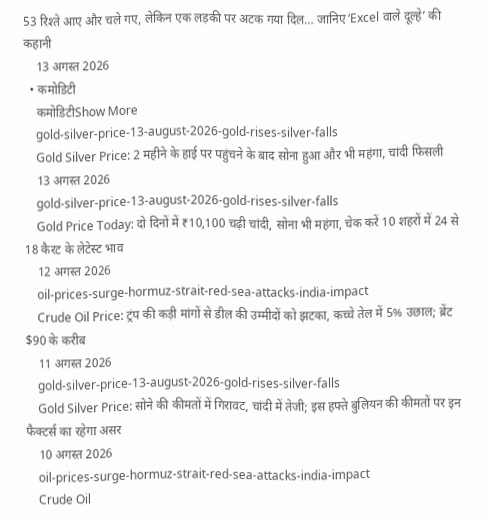53 रिश्ते आए और चले गए, लेकिन एक लड़की पर अटक गया दिल… जानिए ‘Excel वाले दूल्हे’ की कहानी
    13 अगस्त 2026
  • कमोडिटी
    कमोडिटीShow More
    gold-silver-price-13-august-2026-gold-rises-silver-falls
    Gold Silver Price: 2 महीने के हाई पर पहुंचने के बाद सोना हुआ और भी महंगा, चांदी फिसली
    13 अगस्त 2026
    gold-silver-price-13-august-2026-gold-rises-silver-falls
    Gold Price Today: दो दिनों में ₹10,100 चढ़ी चांदी, सोना भी महंगा, चेक करें 10 शहरों में 24 से 18 कैरट के लेटेस्ट भाव
    12 अगस्त 2026
    oil-prices-surge-hormuz-strait-red-sea-attacks-india-impact
    Crude Oil Price: ट्रंप की कड़ी मांगों से डील की उम्मीदों को झटका, कच्चे तेल में 5% उछाल; ब्रेंट $90 के करीब
    11 अगस्त 2026
    gold-silver-price-13-august-2026-gold-rises-silver-falls
    Gold Silver Price: सोने की कीमतों में गिरावट, चांदी में तेजी; इस हफ्ते बुलियन की कीमतों पर इन फैक्टर्स का रहेगा असर
    10 अगस्त 2026
    oil-prices-surge-hormuz-strait-red-sea-attacks-india-impact
    Crude Oil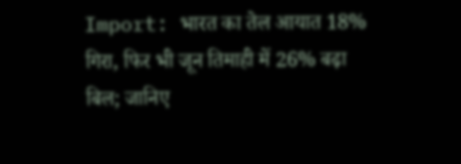Import: भारत का तेल आयात 18% गिरा, फिर भी जून तिमाही में 26% बढ़ा बिल; जानिए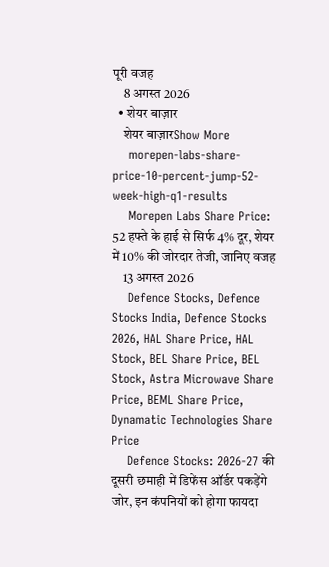पूरी वजह
    8 अगस्त 2026
  • शेयर बाज़ार
    शेयर बाज़ारShow More
    morepen-labs-share-price-10-percent-jump-52-week-high-q1-results
    Morepen Labs Share Price: 52 हफ्ते के हाई से सिर्फ 4% दूर, शेयर में 10% की जोरदार तेजी, जानिए वजह
    13 अगस्त 2026
    Defence Stocks, Defence Stocks India, Defence Stocks 2026, HAL Share Price, HAL Stock, BEL Share Price, BEL Stock, Astra Microwave Share Price, BEML Share Price, Dynamatic Technologies Share Price
    Defence Stocks: 2026-27 की दूसरी छमाही में डिफेंस ऑर्डर पकड़ेंगे जोर, इन कंपनियों को होगा फायदा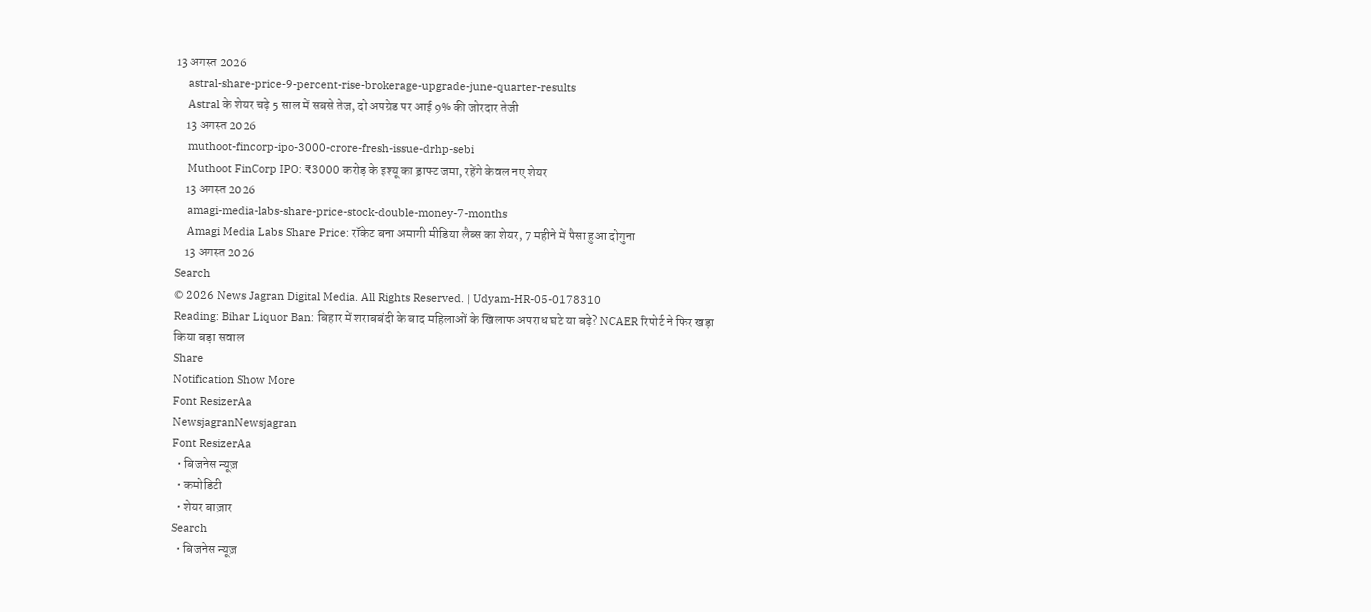13 अगस्त 2026
    astral-share-price-9-percent-rise-brokerage-upgrade-june-quarter-results
    Astral के शेयर चढ़े 5 साल में सबसे तेज, दो अपग्रेड पर आई 9% की जोरदार तेजी
    13 अगस्त 2026
    muthoot-fincorp-ipo-3000-crore-fresh-issue-drhp-sebi
    Muthoot FinCorp IPO: ₹3000 करोड़ के इश्यू का ड्राफ्ट जमा, रहेंगे केवल नए शेयर
    13 अगस्त 2026
    amagi-media-labs-share-price-stock-double-money-7-months
    Amagi Media Labs Share Price: रॉकेट बना अमागी मीडिया लैब्स का शेयर, 7 महीने में पैसा हुआ दोगुना
    13 अगस्त 2026
Search
© 2026 News Jagran Digital Media. All Rights Reserved. | Udyam-HR-05-0178310
Reading: Bihar Liquor Ban: बिहार में शराबबंदी के बाद महिलाओं के खिलाफ अपराध घटे या बढ़े? NCAER रिपोर्ट ने फिर खड़ा किया बड़ा सवाल
Share
Notification Show More
Font ResizerAa
NewsjagranNewsjagran
Font ResizerAa
  • बिजनेस न्यूज़
  • कमोडिटी
  • शेयर बाज़ार
Search
  • बिजनेस न्यूज़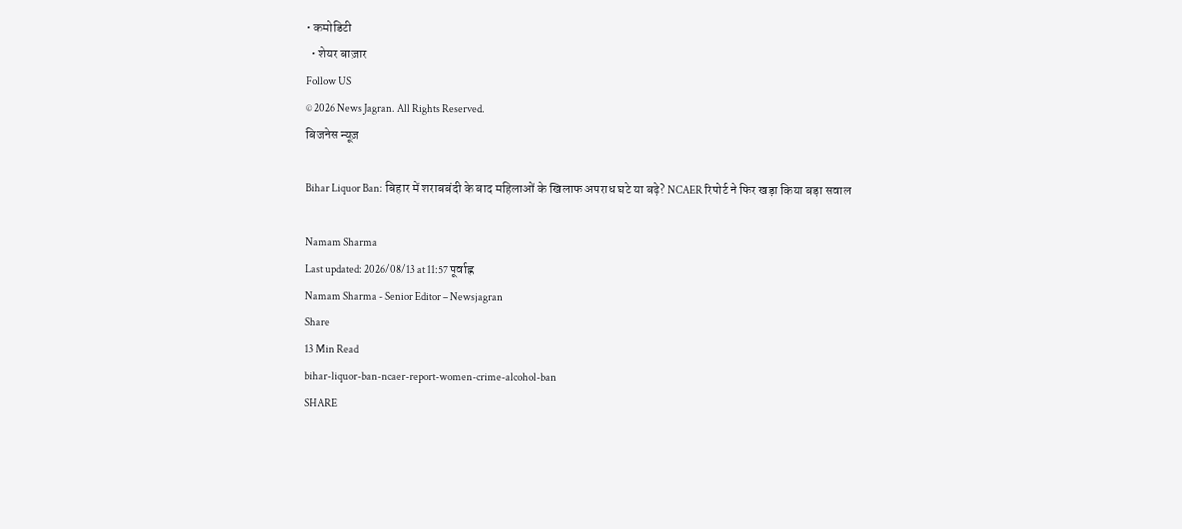• कमोडिटी
  • शेयर बाज़ार
Follow US
© 2026 News Jagran. All Rights Reserved.
बिजनेस न्यूज़

Bihar Liquor Ban: बिहार में शराबबंदी के बाद महिलाओं के खिलाफ अपराध घटे या बढ़े? NCAER रिपोर्ट ने फिर खड़ा किया बड़ा सवाल

Namam Sharma
Last updated: 2026/08/13 at 11:57 पूर्वाह्न
Namam Sharma - Senior Editor – Newsjagran
Share
13 Min Read
bihar-liquor-ban-ncaer-report-women-crime-alcohol-ban
SHARE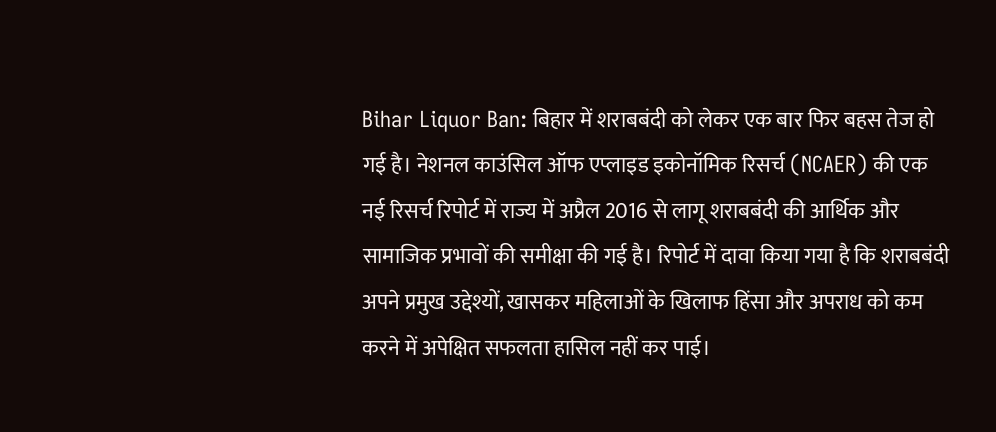Bihar Liquor Ban: बिहार में शराबबंदी को लेकर एक बार फिर बहस तेज हो गई है। नेशनल काउंसिल ऑफ एप्लाइड इकोनॉमिक रिसर्च (NCAER) की एक नई रिसर्च रिपोर्ट में राज्य में अप्रैल 2016 से लागू शराबबंदी की आर्थिक और सामाजिक प्रभावों की समीक्षा की गई है। रिपोर्ट में दावा किया गया है कि शराबबंदी अपने प्रमुख उद्देश्यों, खासकर महिलाओं के खिलाफ हिंसा और अपराध को कम करने में अपेक्षित सफलता हासिल नहीं कर पाई।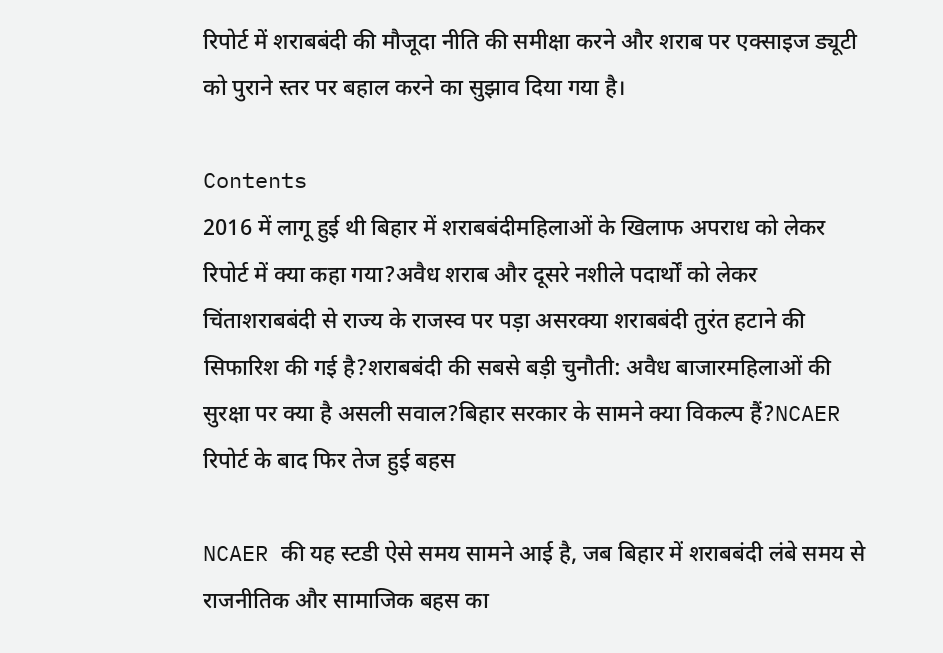रिपोर्ट में शराबबंदी की मौजूदा नीति की समीक्षा करने और शराब पर एक्साइज ड्यूटी को पुराने स्तर पर बहाल करने का सुझाव दिया गया है।

Contents
2016 में लागू हुई थी बिहार में शराबबंदीमहिलाओं के खिलाफ अपराध को लेकर रिपोर्ट में क्या कहा गया?अवैध शराब और दूसरे नशीले पदार्थों को लेकर चिंताशराबबंदी से राज्य के राजस्व पर पड़ा असरक्या शराबबंदी तुरंत हटाने की सिफारिश की गई है?शराबबंदी की सबसे बड़ी चुनौती: अवैध बाजारमहिलाओं की सुरक्षा पर क्या है असली सवाल?बिहार सरकार के सामने क्या विकल्प हैं?NCAER रिपोर्ट के बाद फिर तेज हुई बहस

NCAER की यह स्टडी ऐसे समय सामने आई है, जब बिहार में शराबबंदी लंबे समय से राजनीतिक और सामाजिक बहस का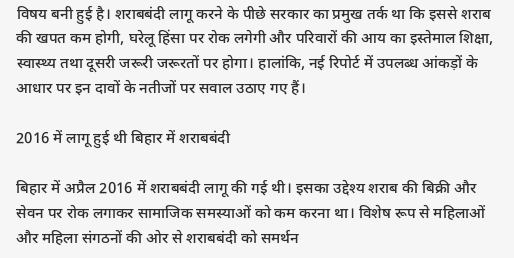विषय बनी हुई है। शराबबंदी लागू करने के पीछे सरकार का प्रमुख तर्क था कि इससे शराब की खपत कम होगी, घरेलू हिंसा पर रोक लगेगी और परिवारों की आय का इस्तेमाल शिक्षा, स्वास्थ्य तथा दूसरी जरूरी जरूरतों पर होगा। हालांकि, नई रिपोर्ट में उपलब्ध आंकड़ों के आधार पर इन दावों के नतीजों पर सवाल उठाए गए हैं।

2016 में लागू हुई थी बिहार में शराबबंदी

बिहार में अप्रैल 2016 में शराबबंदी लागू की गई थी। इसका उद्देश्य शराब की बिक्री और सेवन पर रोक लगाकर सामाजिक समस्याओं को कम करना था। विशेष रूप से महिलाओं और महिला संगठनों की ओर से शराबबंदी को समर्थन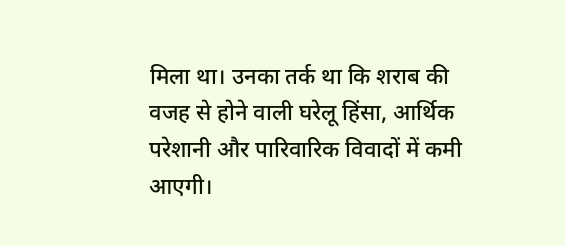मिला था। उनका तर्क था कि शराब की वजह से होने वाली घरेलू हिंसा, आर्थिक परेशानी और पारिवारिक विवादों में कमी आएगी।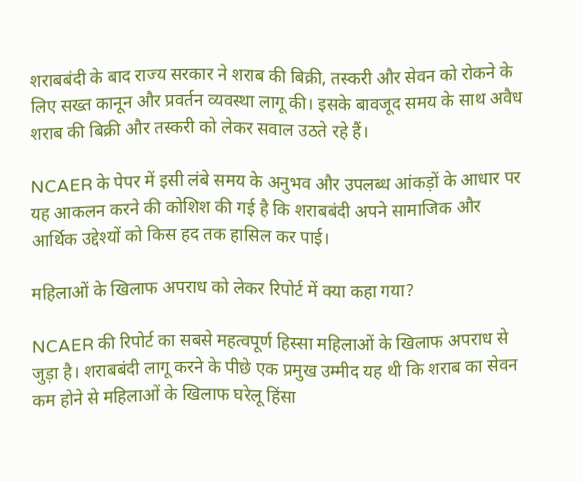शराबबंदी के बाद राज्य सरकार ने शराब की बिक्री, तस्करी और सेवन को रोकने के लिए सख्त कानून और प्रवर्तन व्यवस्था लागू की। इसके बावजूद समय के साथ अवैध शराब की बिक्री और तस्करी को लेकर सवाल उठते रहे हैं।

NCAER के पेपर में इसी लंबे समय के अनुभव और उपलब्ध आंकड़ों के आधार पर यह आकलन करने की कोशिश की गई है कि शराबबंदी अपने सामाजिक और आर्थिक उद्देश्यों को किस हद तक हासिल कर पाई।

महिलाओं के खिलाफ अपराध को लेकर रिपोर्ट में क्या कहा गया?

NCAER की रिपोर्ट का सबसे महत्वपूर्ण हिस्सा महिलाओं के खिलाफ अपराध से जुड़ा है। शराबबंदी लागू करने के पीछे एक प्रमुख उम्मीद यह थी कि शराब का सेवन कम होने से महिलाओं के खिलाफ घरेलू हिंसा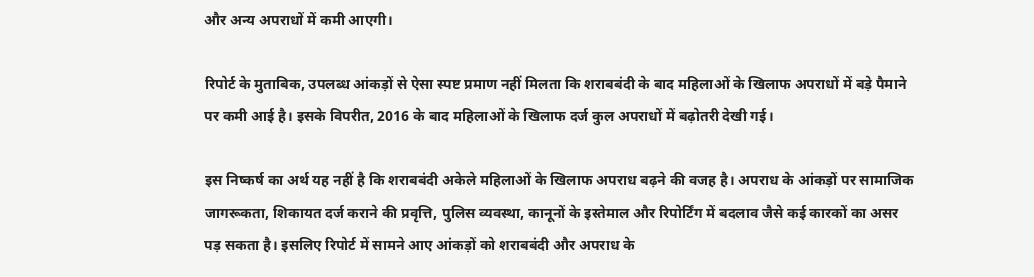और अन्य अपराधों में कमी आएगी।

रिपोर्ट के मुताबिक, उपलब्ध आंकड़ों से ऐसा स्पष्ट प्रमाण नहीं मिलता कि शराबबंदी के बाद महिलाओं के खिलाफ अपराधों में बड़े पैमाने पर कमी आई है। इसके विपरीत, 2016 के बाद महिलाओं के खिलाफ दर्ज कुल अपराधों में बढ़ोतरी देखी गई।

इस निष्कर्ष का अर्थ यह नहीं है कि शराबबंदी अकेले महिलाओं के खिलाफ अपराध बढ़ने की वजह है। अपराध के आंकड़ों पर सामाजिक जागरूकता, शिकायत दर्ज कराने की प्रवृत्ति, पुलिस व्यवस्था, कानूनों के इस्तेमाल और रिपोर्टिंग में बदलाव जैसे कई कारकों का असर पड़ सकता है। इसलिए रिपोर्ट में सामने आए आंकड़ों को शराबबंदी और अपराध के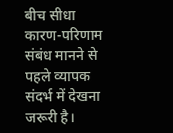बीच सीधा कारण-परिणाम संबंध मानने से पहले व्यापक संदर्भ में देखना जरूरी है।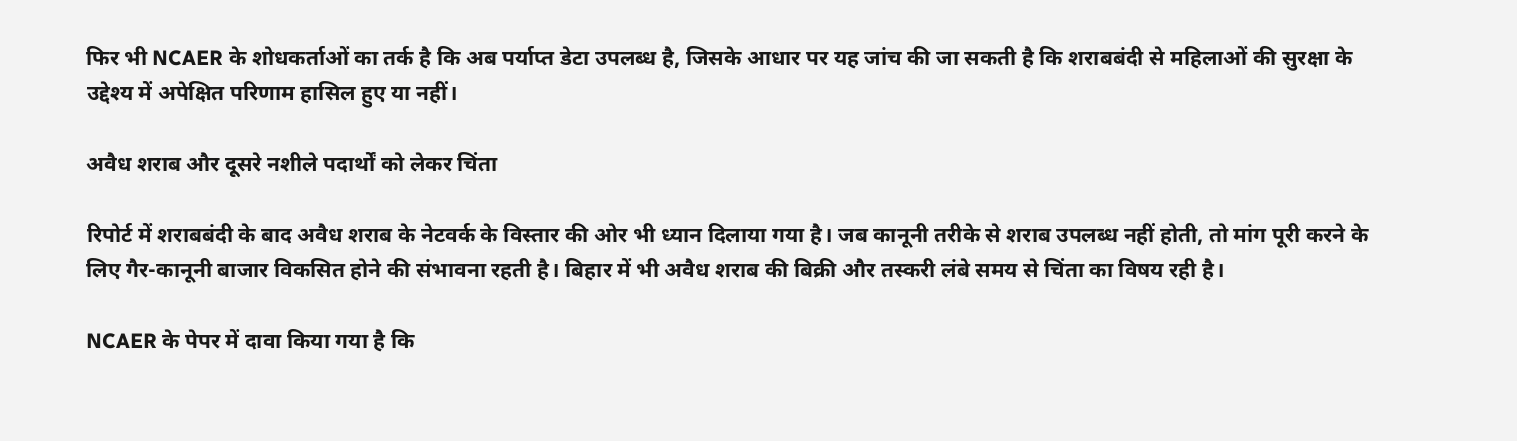फिर भी NCAER के शोधकर्ताओं का तर्क है कि अब पर्याप्त डेटा उपलब्ध है, जिसके आधार पर यह जांच की जा सकती है कि शराबबंदी से महिलाओं की सुरक्षा के उद्देश्य में अपेक्षित परिणाम हासिल हुए या नहीं।

अवैध शराब और दूसरे नशीले पदार्थों को लेकर चिंता

रिपोर्ट में शराबबंदी के बाद अवैध शराब के नेटवर्क के विस्तार की ओर भी ध्यान दिलाया गया है। जब कानूनी तरीके से शराब उपलब्ध नहीं होती, तो मांग पूरी करने के लिए गैर-कानूनी बाजार विकसित होने की संभावना रहती है। बिहार में भी अवैध शराब की बिक्री और तस्करी लंबे समय से चिंता का विषय रही है।

NCAER के पेपर में दावा किया गया है कि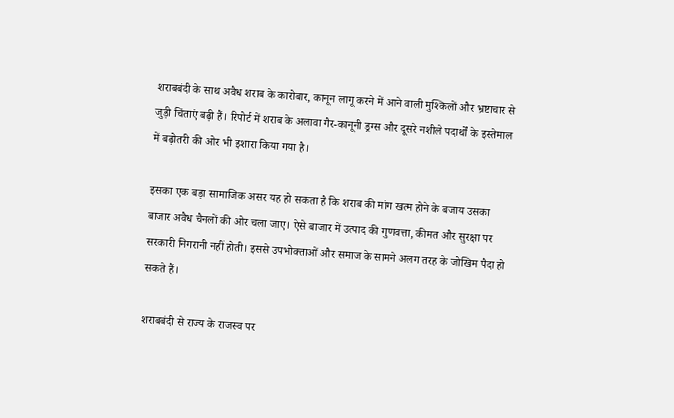शराबबंदी के साथ अवैध शराब के कारोबार, कानून लागू करने में आने वाली मुश्किलों और भ्रष्टाचार से जुड़ी चिंताएं बढ़ी हैं। रिपोर्ट में शराब के अलावा गैर-कानूनी ड्रग्स और दूसरे नशीले पदार्थों के इस्तेमाल में बढ़ोतरी की ओर भी इशारा किया गया है।

इसका एक बड़ा सामाजिक असर यह हो सकता है कि शराब की मांग खत्म होने के बजाय उसका बाजार अवैध चैनलों की ओर चला जाए। ऐसे बाजार में उत्पाद की गुणवत्ता, कीमत और सुरक्षा पर सरकारी निगरानी नहीं होती। इससे उपभोक्ताओं और समाज के सामने अलग तरह के जोखिम पैदा हो सकते हैं।

शराबबंदी से राज्य के राजस्व पर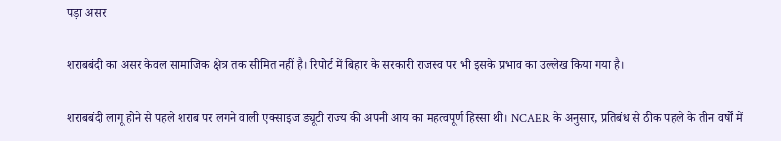पड़ा असर

शराबबंदी का असर केवल सामाजिक क्षेत्र तक सीमित नहीं है। रिपोर्ट में बिहार के सरकारी राजस्व पर भी इसके प्रभाव का उल्लेख किया गया है।

शराबबंदी लागू होने से पहले शराब पर लगने वाली एक्साइज ड्यूटी राज्य की अपनी आय का महत्वपूर्ण हिस्सा थी। NCAER के अनुसार, प्रतिबंध से ठीक पहले के तीन वर्षों में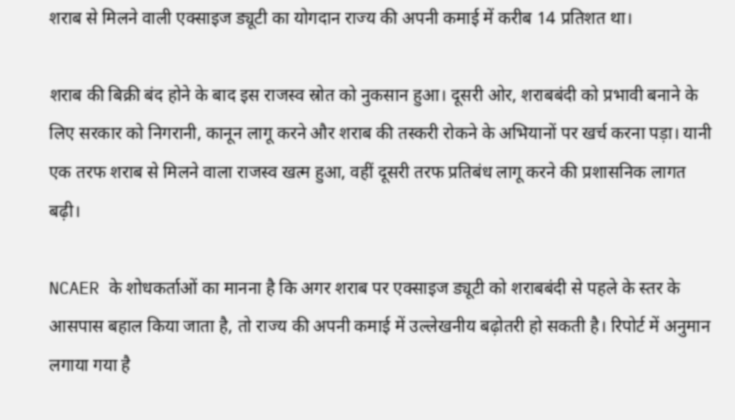शराब से मिलने वाली एक्साइज ड्यूटी का योगदान राज्य की अपनी कमाई में करीब 14 प्रतिशत था।

शराब की बिक्री बंद होने के बाद इस राजस्व स्रोत को नुकसान हुआ। दूसरी ओर, शराबबंदी को प्रभावी बनाने के लिए सरकार को निगरानी, कानून लागू करने और शराब की तस्करी रोकने के अभियानों पर खर्च करना पड़ा। यानी एक तरफ शराब से मिलने वाला राजस्व खत्म हुआ, वहीं दूसरी तरफ प्रतिबंध लागू करने की प्रशासनिक लागत बढ़ी।

NCAER के शोधकर्ताओं का मानना है कि अगर शराब पर एक्साइज ड्यूटी को शराबबंदी से पहले के स्तर के आसपास बहाल किया जाता है, तो राज्य की अपनी कमाई में उल्लेखनीय बढ़ोतरी हो सकती है। रिपोर्ट में अनुमान लगाया गया है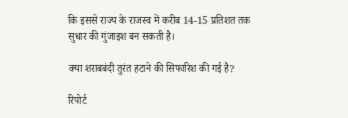कि इससे राज्य के राजस्व में करीब 14-15 प्रतिशत तक सुधार की गुंजाइश बन सकती है।

क्या शराबबंदी तुरंत हटाने की सिफारिश की गई है?

रिपोर्ट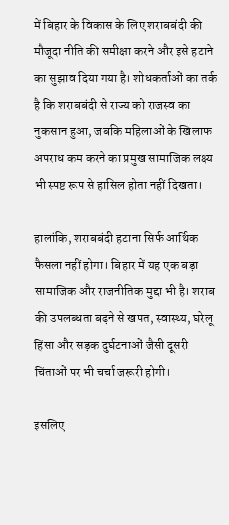में बिहार के विकास के लिए शराबबंदी की मौजूदा नीति की समीक्षा करने और इसे हटाने का सुझाव दिया गया है। शोधकर्ताओं का तर्क है कि शराबबंदी से राज्य को राजस्व का नुकसान हुआ, जबकि महिलाओं के खिलाफ अपराध कम करने का प्रमुख सामाजिक लक्ष्य भी स्पष्ट रूप से हासिल होता नहीं दिखता।

हालांकि, शराबबंदी हटाना सिर्फ आर्थिक फैसला नहीं होगा। बिहार में यह एक बड़ा सामाजिक और राजनीतिक मुद्दा भी है। शराब की उपलब्धता बढ़ने से खपत, स्वास्थ्य, घरेलू हिंसा और सड़क दुर्घटनाओं जैसी दूसरी चिंताओं पर भी चर्चा जरूरी होगी।

इसलिए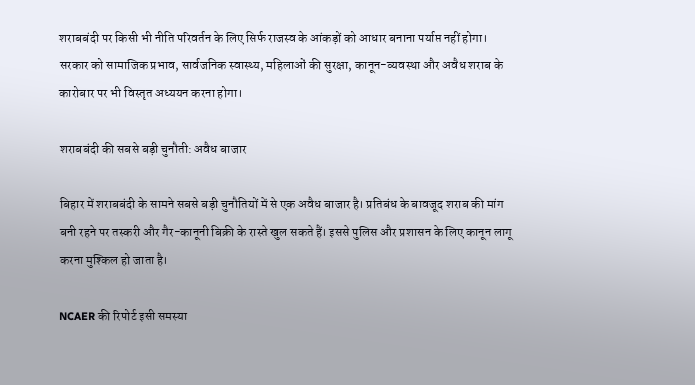शराबबंदी पर किसी भी नीति परिवर्तन के लिए सिर्फ राजस्व के आंकड़ों को आधार बनाना पर्याप्त नहीं होगा। सरकार को सामाजिक प्रभाव, सार्वजनिक स्वास्थ्य, महिलाओं की सुरक्षा, कानून-व्यवस्था और अवैध शराब के कारोबार पर भी विस्तृत अध्ययन करना होगा।

शराबबंदी की सबसे बड़ी चुनौती: अवैध बाजार

बिहार में शराबबंदी के सामने सबसे बड़ी चुनौतियों में से एक अवैध बाजार है। प्रतिबंध के बावजूद शराब की मांग बनी रहने पर तस्करी और गैर-कानूनी बिक्री के रास्ते खुल सकते हैं। इससे पुलिस और प्रशासन के लिए कानून लागू करना मुश्किल हो जाता है।

NCAER की रिपोर्ट इसी समस्या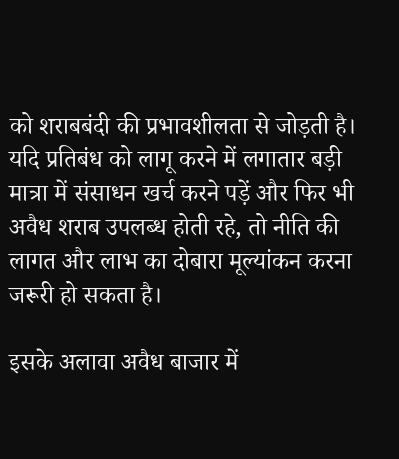को शराबबंदी की प्रभावशीलता से जोड़ती है। यदि प्रतिबंध को लागू करने में लगातार बड़ी मात्रा में संसाधन खर्च करने पड़ें और फिर भी अवैध शराब उपलब्ध होती रहे, तो नीति की लागत और लाभ का दोबारा मूल्यांकन करना जरूरी हो सकता है।

इसके अलावा अवैध बाजार में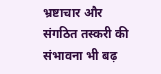भ्रष्टाचार और संगठित तस्करी की संभावना भी बढ़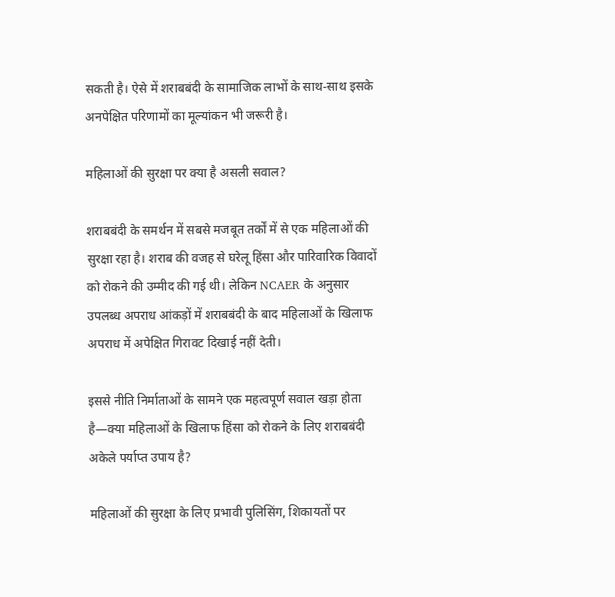सकती है। ऐसे में शराबबंदी के सामाजिक लाभों के साथ-साथ इसके अनपेक्षित परिणामों का मूल्यांकन भी जरूरी है।

महिलाओं की सुरक्षा पर क्या है असली सवाल?

शराबबंदी के समर्थन में सबसे मजबूत तर्कों में से एक महिलाओं की सुरक्षा रहा है। शराब की वजह से घरेलू हिंसा और पारिवारिक विवादों को रोकने की उम्मीद की गई थी। लेकिन NCAER के अनुसार उपलब्ध अपराध आंकड़ों में शराबबंदी के बाद महिलाओं के खिलाफ अपराध में अपेक्षित गिरावट दिखाई नहीं देती।

इससे नीति निर्माताओं के सामने एक महत्वपूर्ण सवाल खड़ा होता है—क्या महिलाओं के खिलाफ हिंसा को रोकने के लिए शराबबंदी अकेले पर्याप्त उपाय है?

महिलाओं की सुरक्षा के लिए प्रभावी पुलिसिंग, शिकायतों पर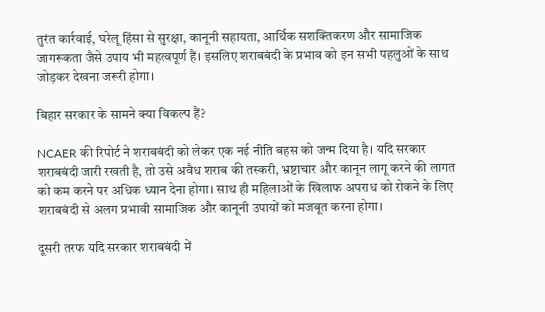तुरंत कार्रवाई, घरेलू हिंसा से सुरक्षा, कानूनी सहायता, आर्थिक सशक्तिकरण और सामाजिक जागरूकता जैसे उपाय भी महत्वपूर्ण हैं। इसलिए शराबबंदी के प्रभाव को इन सभी पहलुओं के साथ जोड़कर देखना जरूरी होगा।

बिहार सरकार के सामने क्या विकल्प हैं?

NCAER की रिपोर्ट ने शराबबंदी को लेकर एक नई नीति बहस को जन्म दिया है। यदि सरकार शराबबंदी जारी रखती है, तो उसे अवैध शराब की तस्करी, भ्रष्टाचार और कानून लागू करने की लागत को कम करने पर अधिक ध्यान देना होगा। साथ ही महिलाओं के खिलाफ अपराध को रोकने के लिए शराबबंदी से अलग प्रभावी सामाजिक और कानूनी उपायों को मजबूत करना होगा।

दूसरी तरफ यदि सरकार शराबबंदी में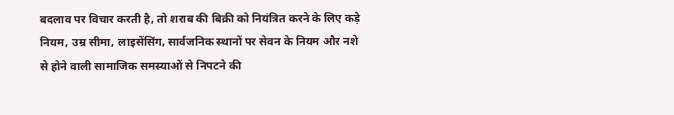बदलाव पर विचार करती है, तो शराब की बिक्री को नियंत्रित करने के लिए कड़े नियम, उम्र सीमा, लाइसेंसिंग, सार्वजनिक स्थानों पर सेवन के नियम और नशे से होने वाली सामाजिक समस्याओं से निपटने की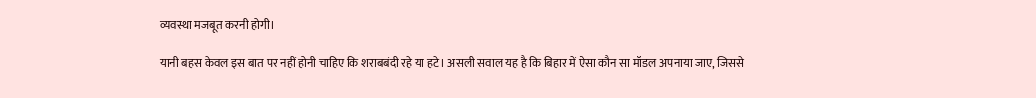व्यवस्था मजबूत करनी होगी।

यानी बहस केवल इस बात पर नहीं होनी चाहिए कि शराबबंदी रहे या हटे। असली सवाल यह है कि बिहार में ऐसा कौन सा मॉडल अपनाया जाए, जिससे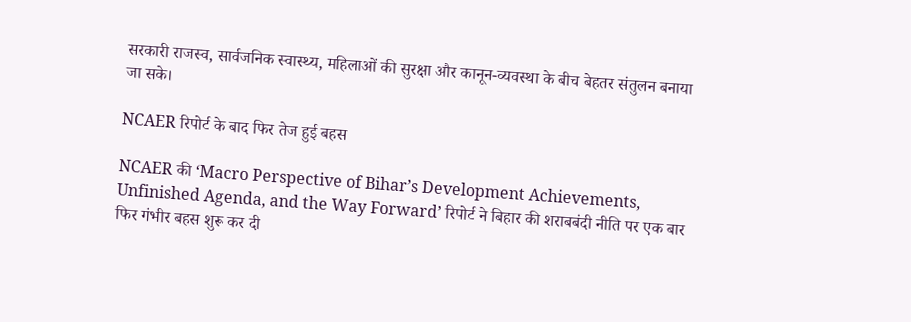सरकारी राजस्व, सार्वजनिक स्वास्थ्य, महिलाओं की सुरक्षा और कानून-व्यवस्था के बीच बेहतर संतुलन बनाया जा सके।

NCAER रिपोर्ट के बाद फिर तेज हुई बहस

NCAER की ‘Macro Perspective of Bihar’s Development Achievements, Unfinished Agenda, and the Way Forward’ रिपोर्ट ने बिहार की शराबबंदी नीति पर एक बार फिर गंभीर बहस शुरू कर दी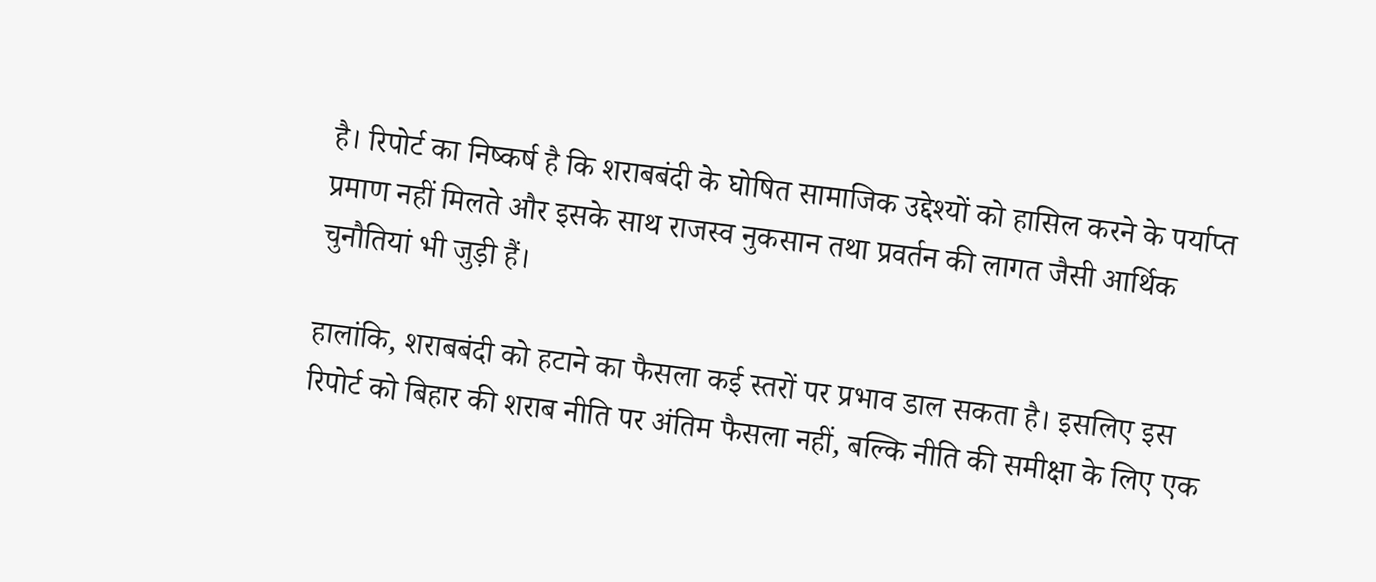है। रिपोर्ट का निष्कर्ष है कि शराबबंदी के घोषित सामाजिक उद्देश्यों को हासिल करने के पर्याप्त प्रमाण नहीं मिलते और इसके साथ राजस्व नुकसान तथा प्रवर्तन की लागत जैसी आर्थिक चुनौतियां भी जुड़ी हैं।

हालांकि, शराबबंदी को हटाने का फैसला कई स्तरों पर प्रभाव डाल सकता है। इसलिए इस रिपोर्ट को बिहार की शराब नीति पर अंतिम फैसला नहीं, बल्कि नीति की समीक्षा के लिए एक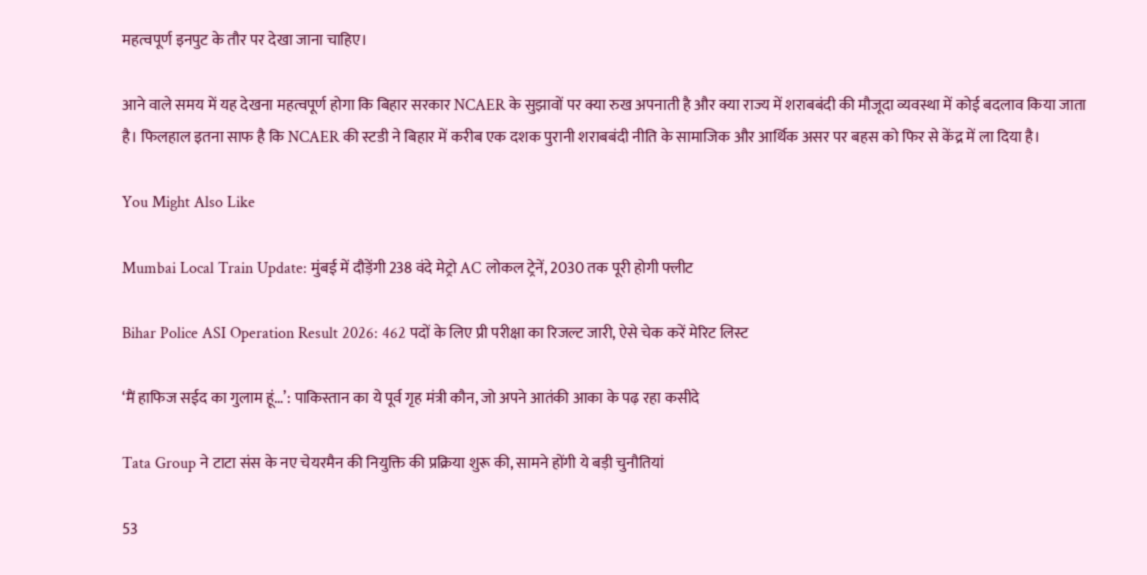महत्वपूर्ण इनपुट के तौर पर देखा जाना चाहिए।

आने वाले समय में यह देखना महत्वपूर्ण होगा कि बिहार सरकार NCAER के सुझावों पर क्या रुख अपनाती है और क्या राज्य में शराबबंदी की मौजूदा व्यवस्था में कोई बदलाव किया जाता है। फिलहाल इतना साफ है कि NCAER की स्टडी ने बिहार में करीब एक दशक पुरानी शराबबंदी नीति के सामाजिक और आर्थिक असर पर बहस को फिर से केंद्र में ला दिया है।

You Might Also Like

Mumbai Local Train Update: मुंबई में दौड़ेंगी 238 वंदे मेट्रो AC लोकल ट्रेनें, 2030 तक पूरी होगी फ्लीट

Bihar Police ASI Operation Result 2026: 462 पदों के लिए प्री परीक्षा का रिजल्ट जारी, ऐसे चेक करें मेरिट लिस्ट

‘मैं हाफिज सईद का गुलाम हूं…’: पाकिस्तान का ये पूर्व गृह मंत्री कौन, जो अपने आतंकी आका के पढ़ रहा कसीदे

Tata Group ने टाटा संस के नए चेयरमैन की नियुक्ति की प्रक्रिया शुरू की, सामने होंगी ये बड़ी चुनौतियां

53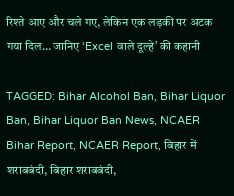रिश्ते आए और चले गए, लेकिन एक लड़की पर अटक गया दिल… जानिए ‘Excel वाले दूल्हे’ की कहानी

TAGGED: Bihar Alcohol Ban, Bihar Liquor Ban, Bihar Liquor Ban News, NCAER Bihar Report, NCAER Report, बिहार में शराबबंदी, बिहार शराबबंदी,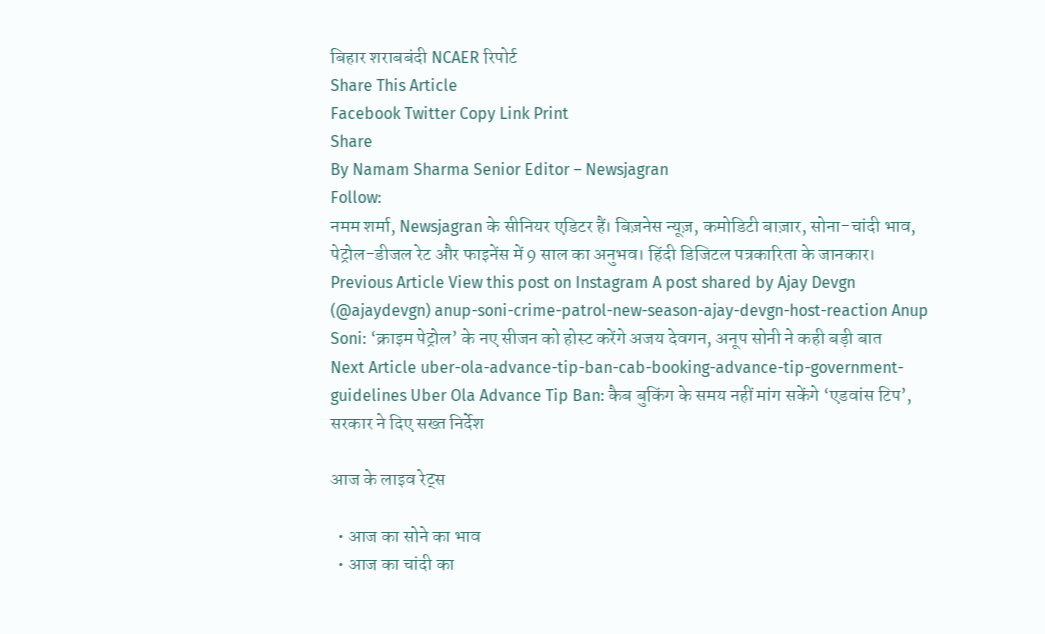बिहार शराबबंदी NCAER रिपोर्ट
Share This Article
Facebook Twitter Copy Link Print
Share
By Namam Sharma Senior Editor – Newsjagran
Follow:
नमम शर्मा, Newsjagran के सीनियर एडिटर हैं। बिज़नेस न्यूज़, कमोडिटी बाज़ार, सोना-चांदी भाव, पेट्रोल-डीजल रेट और फाइनेंस में 9 साल का अनुभव। हिंदी डिजिटल पत्रकारिता के जानकार।
Previous Article View this post on Instagram A post shared by Ajay Devgn (@ajaydevgn) anup-soni-crime-patrol-new-season-ajay-devgn-host-reaction Anup Soni: ‘क्राइम पेट्रोल’ के नए सीजन को होस्ट करेंगे अजय देवगन, अनूप सोनी ने कही बड़ी बात
Next Article uber-ola-advance-tip-ban-cab-booking-advance-tip-government-guidelines Uber Ola Advance Tip Ban: कैब बुकिंग के समय नहीं मांग सकेंगे ‘एडवांस टिप’, सरकार ने दिए सख्त निर्देश

आज के लाइव रेट्स

  • आज का सोने का भाव
  • आज का चांदी का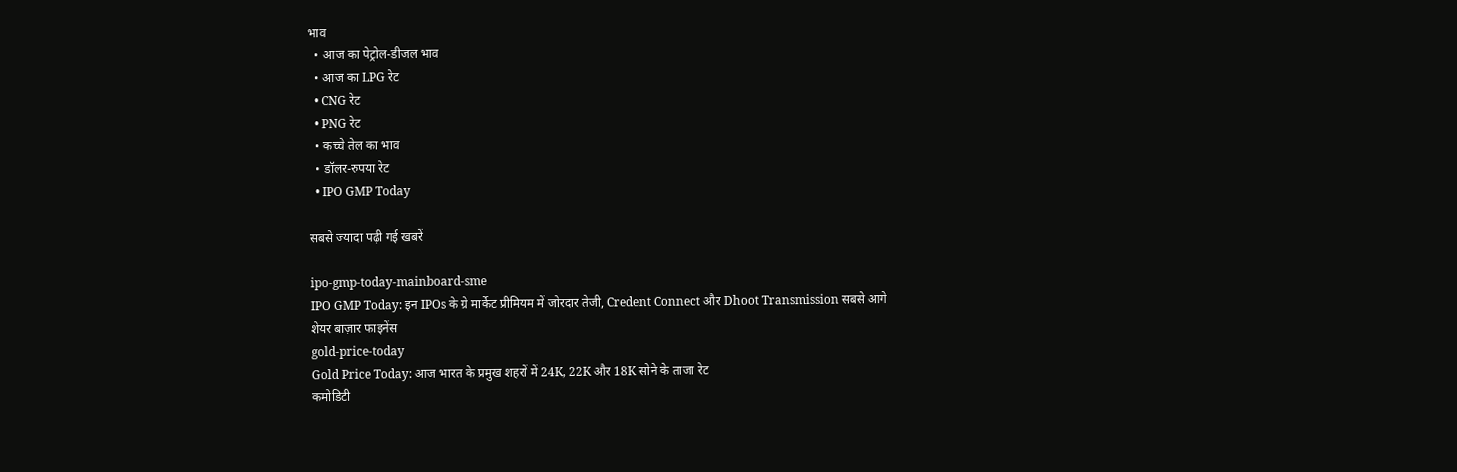भाव
  • आज का पेट्रोल-डीजल भाव
  • आज का LPG रेट
  • CNG रेट
  • PNG रेट
  • कच्चे तेल का भाव
  • डॉलर-रुपया रेट
  • IPO GMP Today

सबसे ज्यादा पढ़ी गई खबरें

ipo-gmp-today-mainboard-sme
IPO GMP Today: इन IPOs के ग्रे मार्केट प्रीमियम में जोरदार तेजी, Credent Connect और Dhoot Transmission सबसे आगे
शेयर बाज़ार फाइनेंस
gold-price-today
Gold Price Today: आज भारत के प्रमुख शहरों में 24K, 22K और 18K सोने के ताजा रेट
कमोडिटी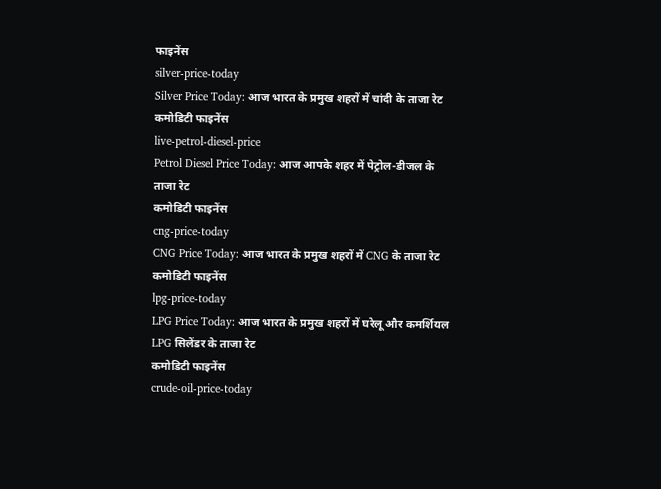फाइनेंस
silver-price-today
Silver Price Today: आज भारत के प्रमुख शहरों में चांदी के ताजा रेट
कमोडिटी फाइनेंस
live-petrol-diesel-price
Petrol Diesel Price Today: आज आपके शहर में पेट्रोल-डीजल के ताजा रेट
कमोडिटी फाइनेंस
cng-price-today
CNG Price Today: आज भारत के प्रमुख शहरों में CNG के ताजा रेट
कमोडिटी फाइनेंस
lpg-price-today
LPG Price Today: आज भारत के प्रमुख शहरों में घरेलू और कमर्शियल LPG सिलेंडर के ताजा रेट
कमोडिटी फाइनेंस
crude-oil-price-today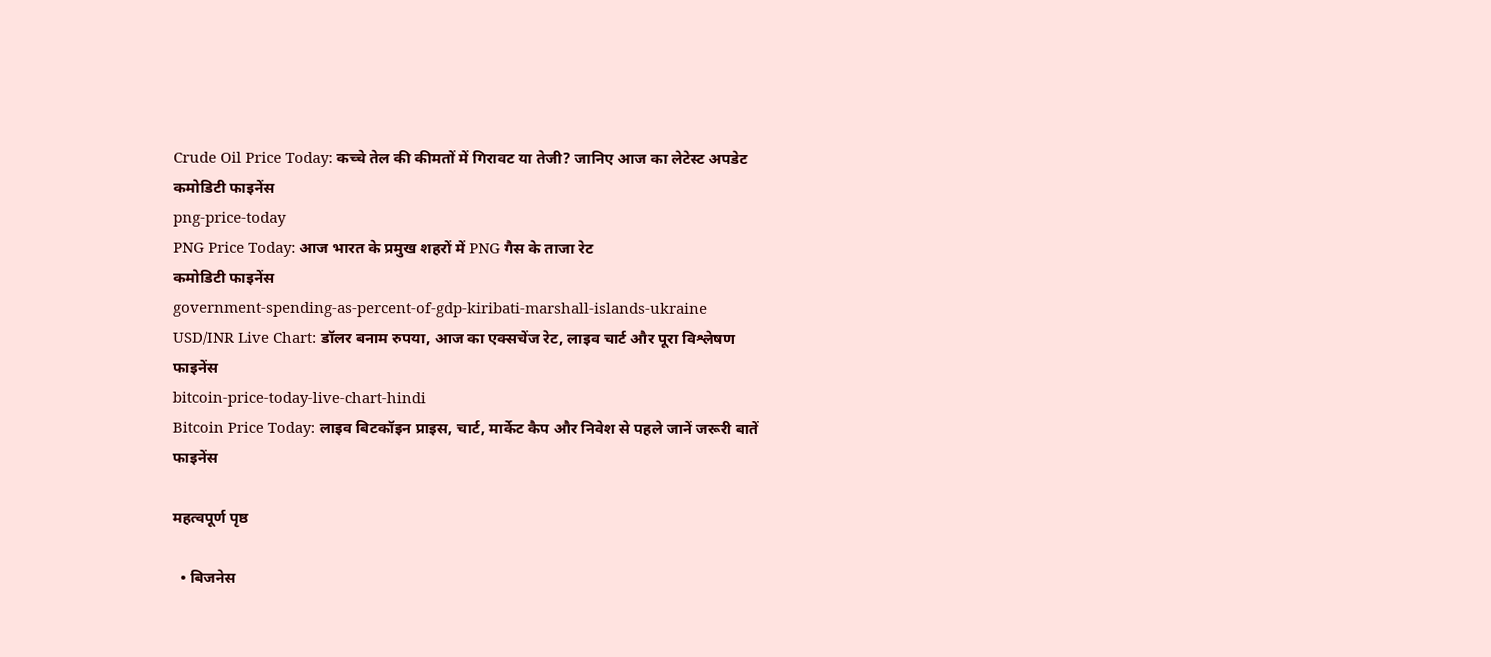Crude Oil Price Today: कच्चे तेल की कीमतों में गिरावट या तेजी? जानिए आज का लेटेस्ट अपडेट
कमोडिटी फाइनेंस
png-price-today
PNG Price Today: आज भारत के प्रमुख शहरों में PNG गैस के ताजा रेट
कमोडिटी फाइनेंस
government-spending-as-percent-of-gdp-kiribati-marshall-islands-ukraine
USD/INR Live Chart: डॉलर बनाम रुपया, आज का एक्सचेंज रेट, लाइव चार्ट और पूरा विश्लेषण
फाइनेंस
bitcoin-price-today-live-chart-hindi
Bitcoin Price Today: लाइव बिटकॉइन प्राइस, चार्ट, मार्केट कैप और निवेश से पहले जानें जरूरी बातें
फाइनेंस

महत्वपूर्ण पृष्ठ

  • बिजनेस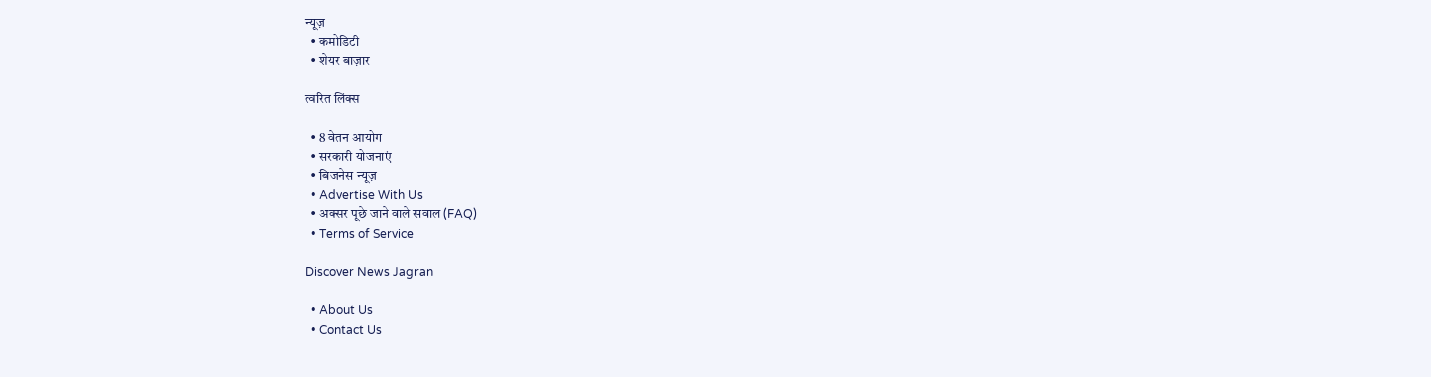न्यूज़
  • कमोडिटी
  • शेयर बाज़ार

त्वरित लिंक्स

  • 8 वेतन आयोग
  • सरकारी योजनाएं
  • बिजनेस न्यूज़
  • Advertise With Us
  • अक्सर पूछे जाने वाले सवाल (FAQ)
  • Terms of Service

Discover News Jagran

  • About Us
  • Contact Us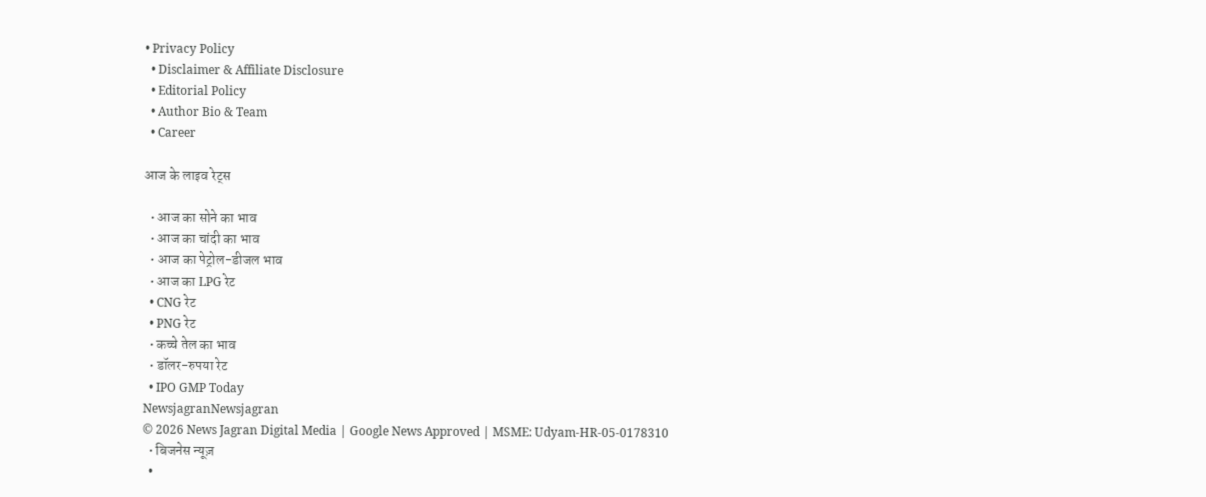• Privacy Policy
  • Disclaimer & Affiliate Disclosure
  • Editorial Policy
  • Author Bio & Team
  • Career

आज के लाइव रेट्स

  • आज का सोने का भाव
  • आज का चांदी का भाव
  • आज का पेट्रोल-डीजल भाव
  • आज का LPG रेट
  • CNG रेट
  • PNG रेट
  • कच्चे तेल का भाव
  • डॉलर-रुपया रेट
  • IPO GMP Today
NewsjagranNewsjagran
© 2026 News Jagran Digital Media | Google News Approved | MSME: Udyam-HR-05-0178310
  • बिजनेस न्यूज़
  •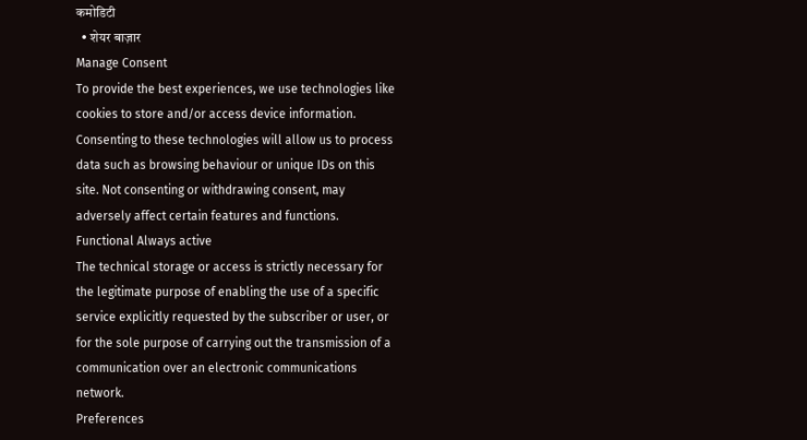कमोडिटी
  • शेयर बाज़ार
Manage Consent
To provide the best experiences, we use technologies like cookies to store and/or access device information. Consenting to these technologies will allow us to process data such as browsing behaviour or unique IDs on this site. Not consenting or withdrawing consent, may adversely affect certain features and functions.
Functional Always active
The technical storage or access is strictly necessary for the legitimate purpose of enabling the use of a specific service explicitly requested by the subscriber or user, or for the sole purpose of carrying out the transmission of a communication over an electronic communications network.
Preferences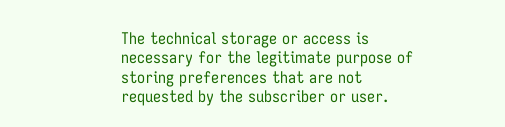The technical storage or access is necessary for the legitimate purpose of storing preferences that are not requested by the subscriber or user.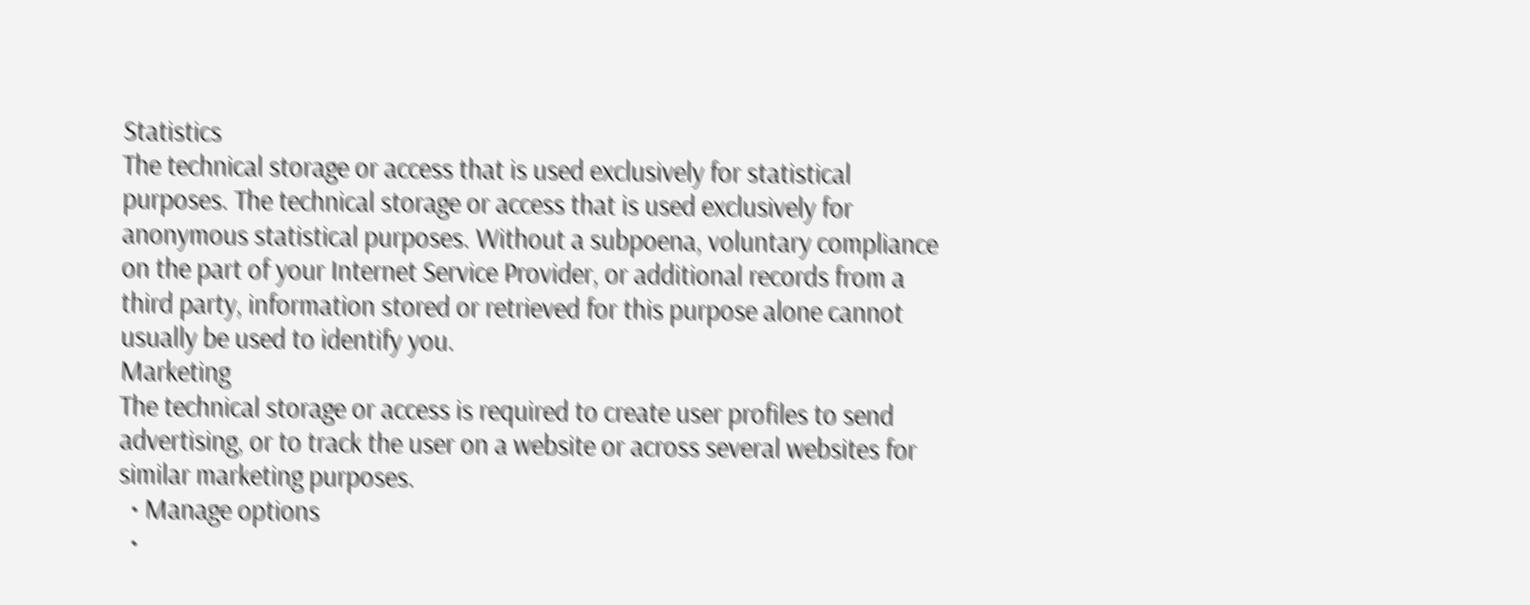Statistics
The technical storage or access that is used exclusively for statistical purposes. The technical storage or access that is used exclusively for anonymous statistical purposes. Without a subpoena, voluntary compliance on the part of your Internet Service Provider, or additional records from a third party, information stored or retrieved for this purpose alone cannot usually be used to identify you.
Marketing
The technical storage or access is required to create user profiles to send advertising, or to track the user on a website or across several websites for similar marketing purposes.
  • Manage options
  •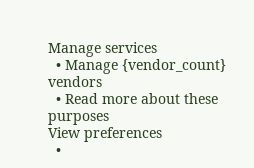Manage services
  • Manage {vendor_count} vendors
  • Read more about these purposes
View preferences
  •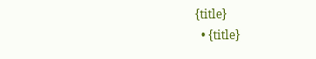{title}
  • {title}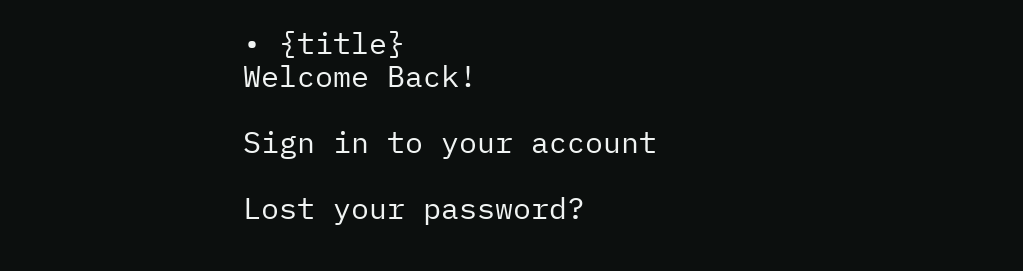• {title}
Welcome Back!

Sign in to your account

Lost your password?